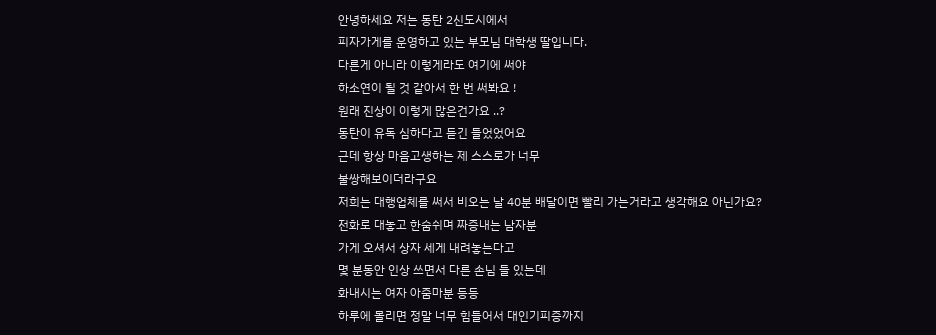안녕하세요 저는 동탄 2신도시에서
피자가게를 운영하고 있는 부모님 대학생 딸입니다.
다른게 아니라 이렇게라도 여기에 써야
하소연이 될 것 같아서 한 번 써봐요 !
원래 진상이 이렇게 많은건가요 ..?
동탄이 유독 심하다고 듣긴 들었었어요
근데 항상 마음고생하는 제 스스로가 너무
불쌍해보이더라구요
저희는 대행업체를 써서 비오는 날 40분 배달이면 빨리 가는거라고 생각해요 아닌가요?
전화로 대놓고 한숨쉬며 짜증내는 남자분
가게 오셔서 상자 세게 내려놓는다고
몇 분동안 인상 쓰면서 다른 손님 들 있는데
화내시는 여자 아줌마분 등등
하루에 몰리면 정말 너무 힘들어서 대인기피증까지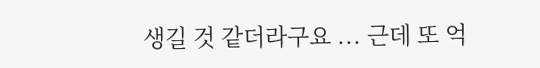생길 것 같더라구요 ... 근데 또 억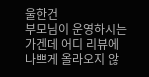울한건
부모님이 운영하시는 가겐데 어디 리뷰에
나쁘게 올라오지 않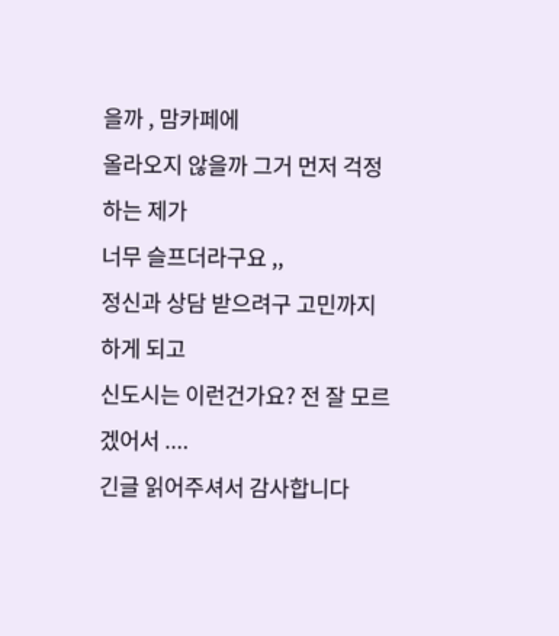을까 , 맘카페에
올라오지 않을까 그거 먼저 걱정하는 제가
너무 슬프더라구요 ,,
정신과 상담 받으려구 고민까지 하게 되고
신도시는 이런건가요? 전 잘 모르겠어서 ....
긴글 읽어주셔서 감사합니다